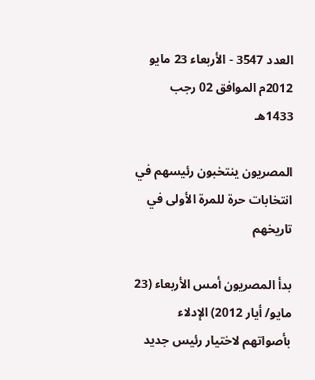العدد 3547 - الأربعاء 23 مايو 2012م الموافق 02 رجب 1433هـ

المصريون ينتخبون رئيسهم في انتخابات حرة للمرة الأولى في تاريخهم

بدأ المصريون أمس الأربعاء (23 مايو/ أيار 2012) الإدلاء بأصواتهم لاختيار رئيس جديد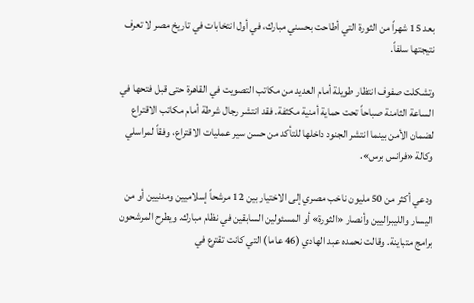بعد 15 شهراً من الثورة التي أطاحت بحسني مبارك، في أول انتخابات في تاريخ مصر لا تعرف نتيجتها سلفاً.

وتشكلت صفوف انتظار طويلة أمام العديد من مكاتب التصويت في القاهرة حتى قبل فتحها في الساعة الثامنة صباحاً تحت حماية أمنية مكثفة. فقد انتشر رجال شرطة أمام مكاتب الاقتراع لضمان الأمن بينما انتشر الجنود داخلها للتأكد من حسن سير عمليات الاقتراع، وفقاً لمراسلي وكالة «فرانس برس».

ودعي أكثر من 50 مليون ناخب مصري إلى الاختيار بين 12 مرشحاً إسلاميين ومدنيين أو من اليسار والليبراليين وأنصار «الثورة» أو المسئولين السابقين في نظام مبارك. ويطرح المرشحون برامج متباينة. وقالت نحمده عبد الهادي (46 عاما) التي كانت تقترع في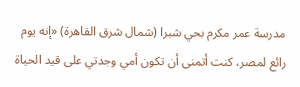مدرسة عمر مكرم بحي شبرا (شمال شرق القاهرة) «إنه يوم رائع لمصر، كنت أتمنى أن تكون أمي وجدتي على قيد الحياة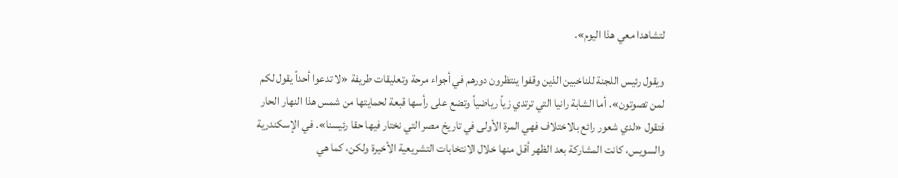لتشاهدا معي هذا اليوم».

ويقول رئيس اللجنة للناخبين الذين وقفوا ينتظرون دورهم في أجواء مرحة وتعليقات طريفة «لا تدعوا أحداً يقول لكم لمن تصوتون». أما الشابة رانيا التي ترتدي زياً رياضياً وتضع على رأسها قبعة لحمايتها من شمس هذا النهار الحار فتقول «لدي شعور رائع بالاختلاف فهي المرة الأولى في تاريخ مصر التي نختار فيها حقا رئيسنا». في الإسكندرية والسويس، كانت المشاركة بعد الظهر أقل منها خلال الانتخابات التشريعية الأخيرة ولكن، كما هي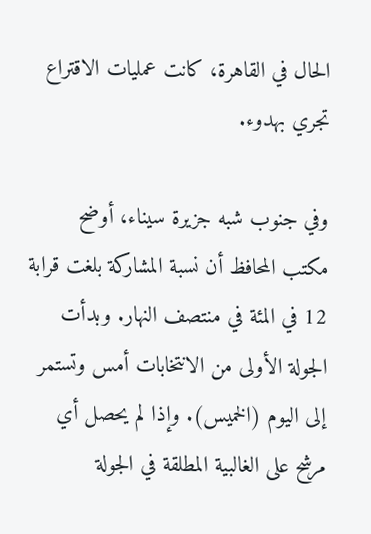الحال في القاهرة، كانت عمليات الاقتراع تجري بهدوء.

وفي جنوب شبه جزيرة سيناء، أوضح مكتب المحافظ أن نسبة المشاركة بلغت قرابة 12 في المئة في منتصف النهار. وبدأت الجولة الأولى من الانتخابات أمس وتستمر إلى اليوم (الخميس). وإذا لم يحصل أي مرشح على الغالبية المطلقة في الجولة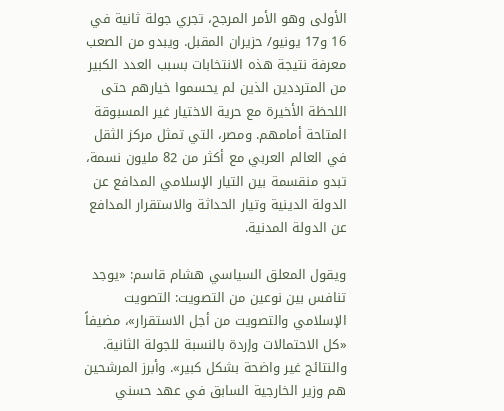الأولى وهو الأمر المرجح، تجري جولة ثانية في 16 و17 يونيو/ حزيران المقبل. ويبدو من الصعب معرفة نتيجة هذه الانتخابات بسبب العدد الكبير من المترددين الذين لم يحسموا خيارهم حتى اللحظة الأخيرة مع حرية الاختيار غير المسبوقة المتاحة أمامهم. ومصر، التي تمثل مركز الثقل في العالم العربي مع أكثر من 82 مليون نسمة، تبدو منقسمة بين التيار الإسلامي المدافع عن الدولة الدينية وتيار الحداثة والاستقرار المدافع عن الدولة المدنية.

ويقول المعلق السياسي هشام قاسم: «يوجد تنافس بين نوعين من التصويت: التصويت الإسلامي والتصويت من أجل الاستقرار»، مضيفاً «كل الاحتمالات وإردة بالنسبة للجولة الثانية. والنتائج غير واضحة بشكل كبير». وأبرز المرشحين هم وزير الخارجية السابق في عهد حسني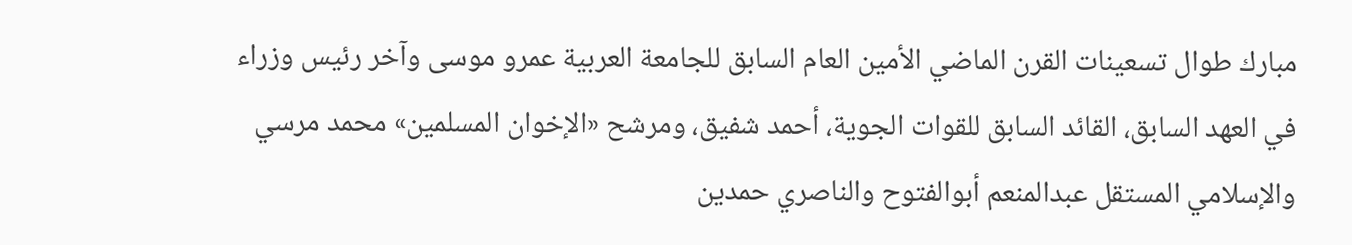مبارك طوال تسعينات القرن الماضي الأمين العام السابق للجامعة العربية عمرو موسى وآخر رئيس وزراء في العهد السابق، القائد السابق للقوات الجوية، أحمد شفيق، ومرشح «الإخوان المسلمين» محمد مرسي والإسلامي المستقل عبدالمنعم أبوالفتوح والناصري حمدين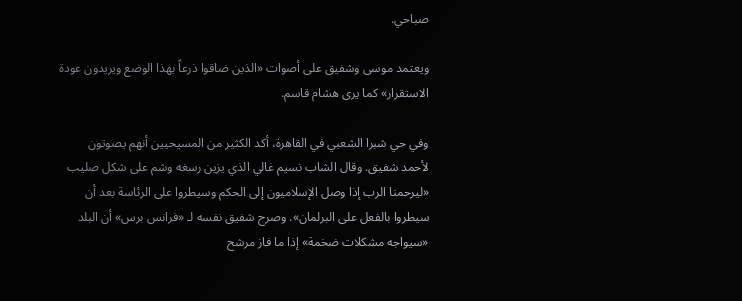صباحي.

ويعتمد موسى وشفيق على أصوات «الذين ضاقوا ذرعاً بهذا الوضع ويريدون عودة الاستقرار» كما يرى هشام قاسم.

وفي حي شبرا الشعبي في القاهرة، أكد الكثير من المسيحيين أنهم يصوتون لأحمد شفيق. وقال الشاب نسيم غالي الذي يزين رسغه وشم على شكل صليب «ليرحمنا الرب إذا وصل الإسلاميون إلى الحكم وسيطروا على الرئاسة بعد أن سيطروا بالفعل على البرلمان». وصرح شفيق نفسه لـ «فرانس برس» أن البلد «سيواجه مشكلات ضخمة» إذا ما فاز مرشح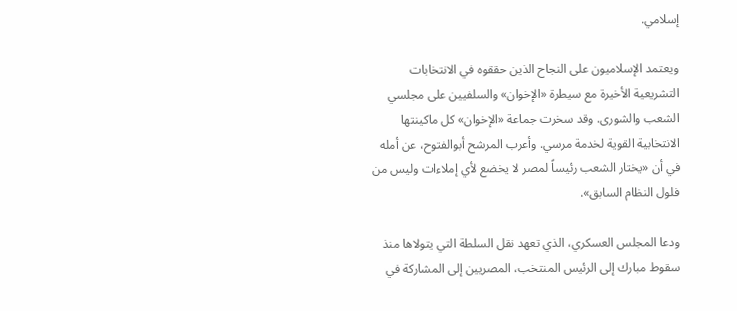إسلامي.

ويعتمد الإسلاميون على النجاح الذين حققوه في الانتخابات التشريعية الأخيرة مع سيطرة «الإخوان» والسلفيين على مجلسي الشعب والشورى. وقد سخرت جماعة «الإخوان» كل ماكينتها الانتخابية القوية لخدمة مرسي. وأعرب المرشح أبوالفتوح، عن أمله في أن «يختار الشعب رئيساً لمصر لا يخضع لأي إملاءات وليس من فلول النظام السابق».

ودعا المجلس العسكري، الذي تعهد نقل السلطة التي يتولاها منذ سقوط مبارك إلى الرئيس المنتخب، المصريين إلى المشاركة في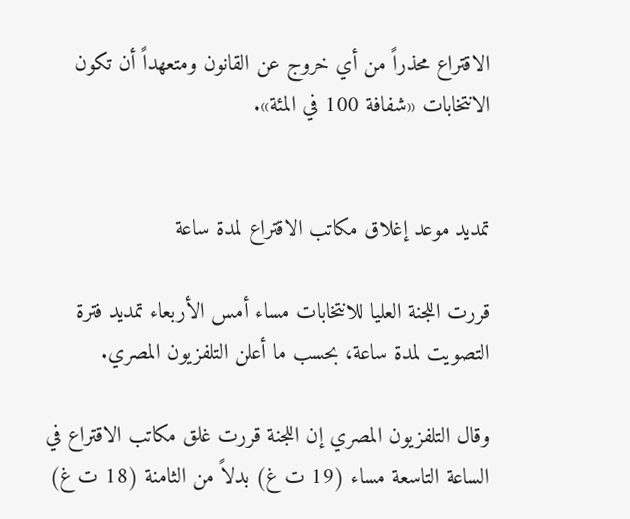الاقتراع محذراً من أي خروج عن القانون ومتعهداً أن تكون الانتخابات «شفافة 100 في المئة».


تمديد موعد إغلاق مكاتب الاقتراع لمدة ساعة

قررت اللجنة العليا للانتخابات مساء أمس الأربعاء تمديد فترة التصويت لمدة ساعة، بحسب ما أعلن التلفزيون المصري.

وقال التلفزيون المصري إن اللجنة قررت غلق مكاتب الاقتراع في الساعة التاسعة مساء (19 ت غ) بدلاً من الثامنة (18 ت غ)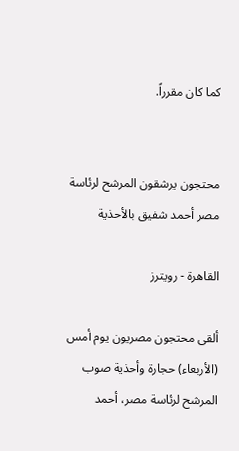كما كان مقرراً.


محتجون يرشقون المرشح لرئاسة مصر أحمد شفيق بالأحذية

القاهرة - رويترز

ألقى محتجون مصريون يوم أمس (الأربعاء) حجارة وأحذية صوب المرشح لرئاسة مصر، أحمد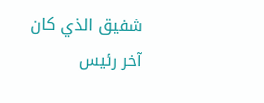شفيق الذي كان آخر رئيس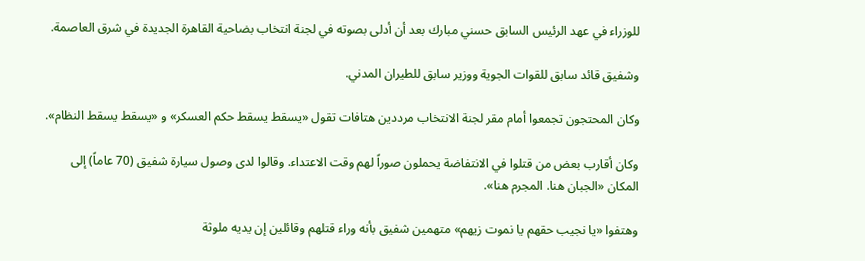للوزراء في عهد الرئيس السابق حسني مبارك بعد أن أدلى بصوته في لجنة انتخاب بضاحية القاهرة الجديدة في شرق العاصمة.

وشفيق قائد سابق للقوات الجوية ووزير سابق للطيران المدني.

وكان المحتجون تجمعوا أمام مقر لجنة الانتخاب مرددين هتافات تقول «يسقط يسقط حكم العسكر» و «يسقط يسقط النظام».

وكان أقارب بعض من قتلوا في الانتفاضة يحملون صوراً لهم وقت الاعتداء. وقالوا لدى وصول سيارة شفيق (70 عاماً) إلى المكان «الجبان هنا. المجرم هنا».

وهتفوا «يا نجيب حقهم يا نموت زيهم» متهمين شفيق بأنه وراء قتلهم وقائلين إن يديه ملوثة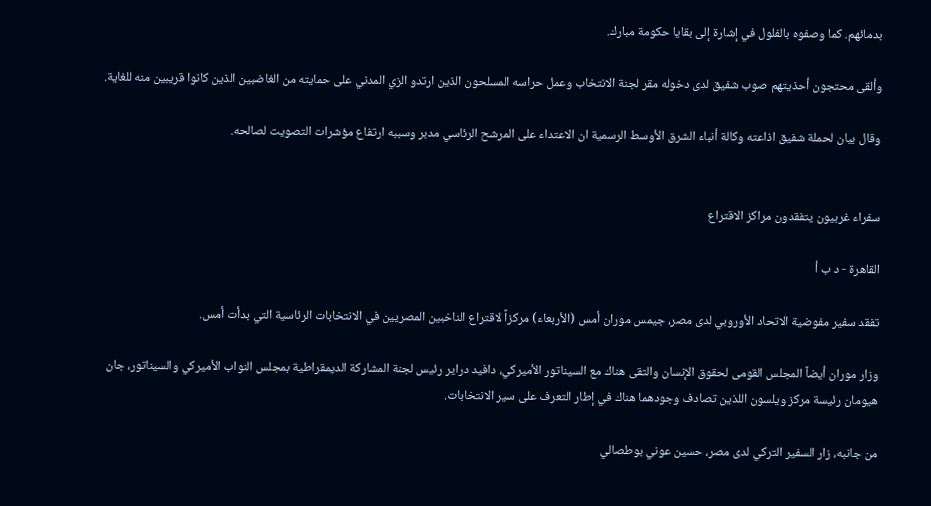بدمائهم. كما وصفوه بالفلول في إشارة إلى بقايا حكومة مبارك.

وألقى محتجون أحذيتهم صوب شفيق لدى دخوله مقر لجنة الانتخاب وعمل حراسه المسلحون الذين ارتدو الزي المدني على حمايته من الغاضبين الذين كانوا قريبين منه للغاية.

وقال بيان لحملة شفيق اذاعته وكالة أنباء الشرق الأوسط الرسمية ان الاعتداء على المرشح الرئاسي مدبر وسببه ارتفاع مؤشرات التصويت لصالحه.


سفراء غربيون يتفقدون مراكز الاقتراع

القاهرة - د ب أ

تفقد سفير مفوضية الاتحاد الأوروبي لدى مصر، جيمس موران أمس (الأربعاء) مركزاً لاقتراع الناخبين المصريين في الانتخابات الرئاسية التي بدأت أمس.

وزار موران أيضاً المجلس القومى لحقوق الإنسان والتقى هناك مع السيناتور الأميركي، دافيد دراير رئيس لجنة المشاركة الديمقراطية بمجلس النواب الأميركي والسيناتور، جان هيومان رئيسة مركز ويلسون اللذين تصادف وجودهما هناك في إطار التعرف على سير الانتخابات.

من جانبه، زار السفير التركي لدى مصر، حسين عوني بوطصالي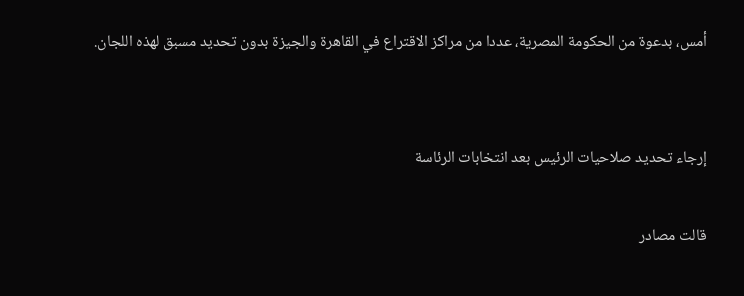أمس، بدعوة من الحكومة المصرية، عددا من مراكز الاقتراع في القاهرة والجيزة بدون تحديد مسبق لهذه اللجان.


إرجاء تحديد صلاحيات الرئيس بعد انتخابات الرئاسة

قالت مصادر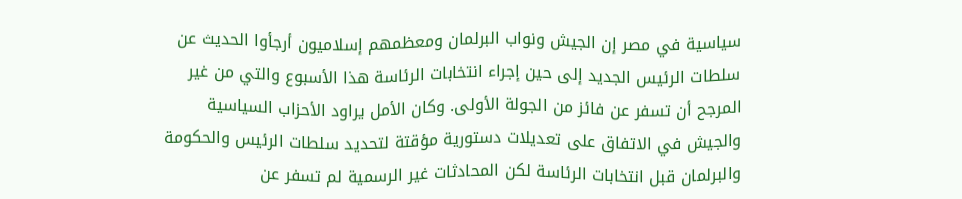سياسية في مصر إن الجيش ونواب البرلمان ومعظمهم إسلاميون أرجأوا الحديث عن سلطات الرئيس الجديد إلى حين إجراء انتخابات الرئاسة هذا الأسبوع والتي من غير المرجح أن تسفر عن فائز من الجولة الأولى. وكان الأمل يراود الأحزاب السياسية والجيش في الاتفاق على تعديلات دستورية مؤقتة لتحديد سلطات الرئيس والحكومة والبرلمان قبل انتخابات الرئاسة لكن المحادثات غير الرسمية لم تسفر عن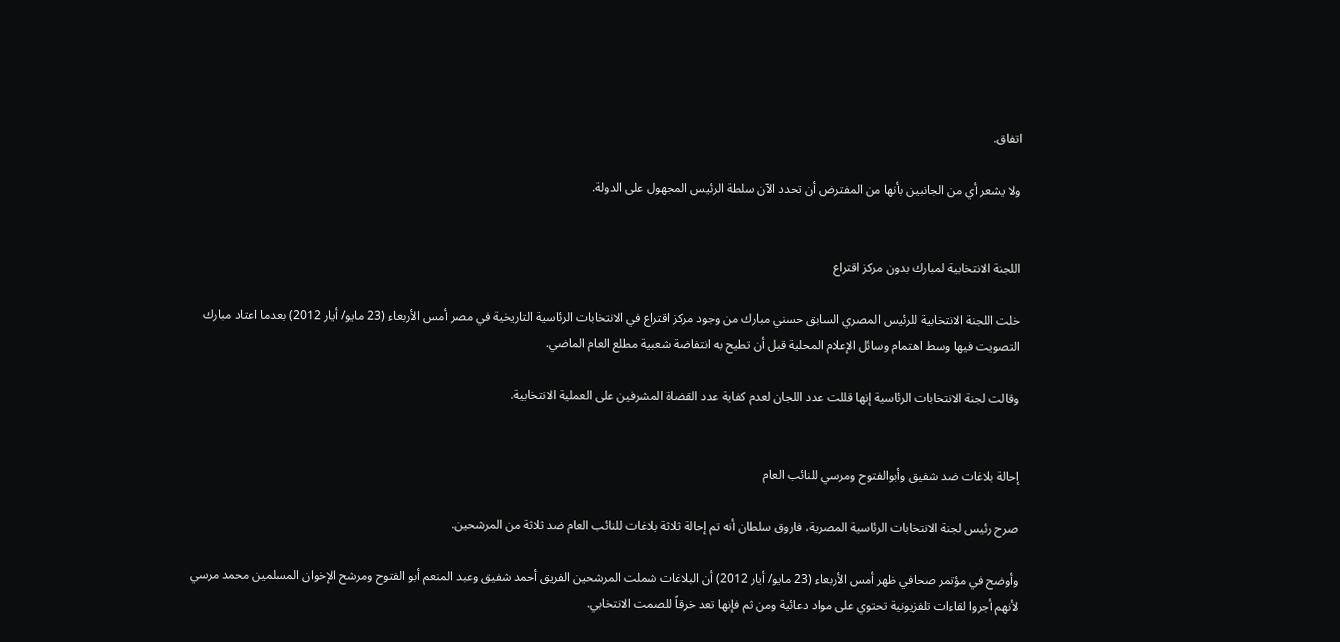اتفاق.

ولا يشعر أي من الجانبين بأنها من المفترض أن تحدد الآن سلطة الرئيس المجهول على الدولة.


اللجنة الانتخابية لمبارك بدون مركز اقتراع

خلت اللجنة الانتخابية للرئيس المصري السابق حسني مبارك من وجود مركز اقتراع في الانتخابات الرئاسية التاريخية في مصر أمس الأربعاء (23 مايو/ أيار 2012) بعدما اعتاد مبارك التصويت فيها وسط اهتمام وسائل الإعلام المحلية قبل أن تطيح به انتفاضة شعبية مطلع العام الماضي.

وقالت لجنة الانتخابات الرئاسية إنها قللت عدد اللجان لعدم كفاية عدد القضاة المشرفين على العملية الانتخابية.


إحالة بلاغات ضد شفيق وأبوالفتوح ومرسي للنائب العام

صرح رئيس لجنة الانتخابات الرئاسية المصرية، فاروق سلطان أنه تم إحالة ثلاثة بلاغات للنائب العام ضد ثلاثة من المرشحين.

وأوضح في مؤتمر صحافي ظهر أمس الأربعاء (23 مايو/ أيار 2012) أن البلاغات شملت المرشحين الفريق أحمد شفيق وعبد المنعم أبو الفتوح ومرشح الإخوان المسلمين محمد مرسي لأنهم أجروا لقاءات تلفزيونية تحتوي على مواد دعائية ومن ثم فإنها تعد خرقاً للصمت الانتخابي.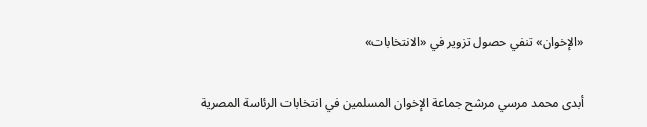«الإخوان» تنفي حصول تزوير في «الانتخابات»

أبدى محمد مرسي مرشح جماعة الإخوان المسلمين في انتخابات الرئاسة المصرية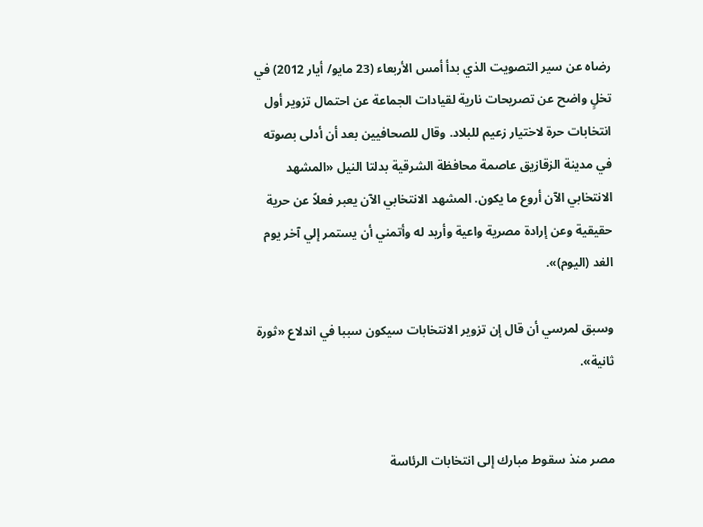رضاه عن سير التصويت الذي بدأ أمس الأربعاء (23 مايو/ أيار 2012) في تخلٍ واضح عن تصريحات نارية لقيادات الجماعة عن احتمال تزوير أول انتخابات حرة لاختيار زعيم للبلاد. وقال للصحافيين بعد أن أدلى بصوته في مدينة الزقازيق عاصمة محافظة الشرقية بدلتا النيل «المشهد الانتخابي الآن أروع ما يكون. المشهد الانتخابي الآن يعبر فعلاً عن حرية حقيقية وعن إرادة مصرية واعية وأريد له وأتمني أن يستمر إلي آخر يوم الغد (اليوم)».

وسبق لمرسي أن قال إن تزوير الانتخابات سيكون سببا في اندلاع «ثورة ثانية».


مصر منذ سقوط مبارك إلى انتخابات الرئاسة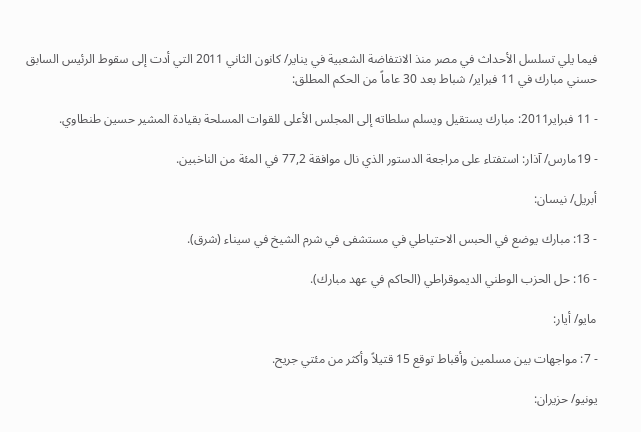فيما يلي تسلسل الأحداث في مصر منذ الانتفاضة الشعبية في يناير/ كانون الثاني 2011 التي أدت إلى سقوط الرئيس السابق حسني مبارك في 11 فبراير/ شباط بعد 30 عاماً من الحكم المطلق:

- 11 فبراير2011: مبارك يستقيل ويسلم سلطاته إلى المجلس الأعلى للقوات المسلحة بقيادة المشير حسين طنطاوي.

- 19مارس/ آذار: استفتاء على مراجعة الدستور الذي نال موافقة 77,2 في المئة من الناخبين.

أبريل/ نيسان:

- 13: مبارك يوضع في الحبس الاحتياطي في مستشفى في شرم الشيخ في سيناء (شرق).

- 16: حل الحزب الوطني الديموقراطي (الحاكم في عهد مبارك).

مايو/ أيار:

- 7: مواجهات بين مسلمين وأقباط توقع 15 قتيلاً وأكثر من مئتي جريح.

يونيو/ حزيران: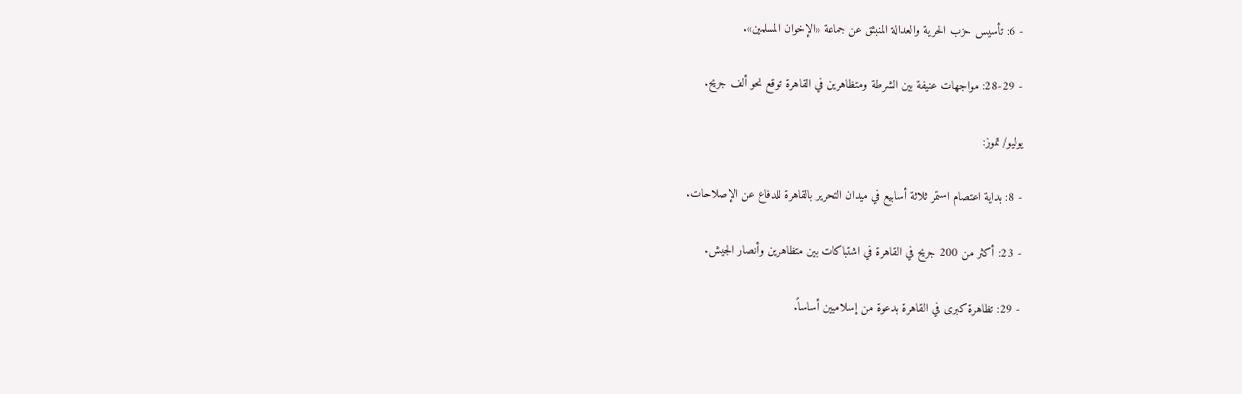- 6: تأسيس حزب الحرية والعدالة المنبثق عن جماعة «الإخوان المسلمين».

- 28-29: مواجهات عنيفة بين الشرطة ومتظاهرين في القاهرة توقع نحو ألف جريح.

يوليو/ تموز:

- 8: بداية اعتصام استمر ثلاثة أسابيع في ميدان التحرير بالقاهرة للدفاع عن الإصلاحات.

- 23: أكثر من 200 جريح في القاهرة في اشتباكات بين متظاهرين وأنصار الجيش.

- 29: تظاهرة كبرى في القاهرة بدعوة من إسلاميين أساساً.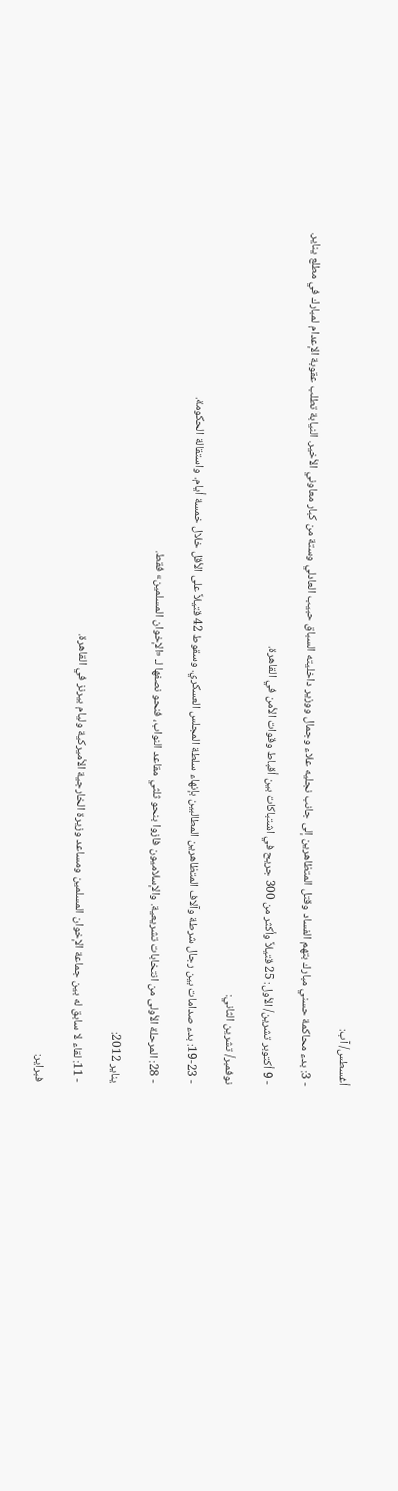أغسطس/ آب:

- 3: بدء محاكمة حسني مبارك بتهم الفساد وقتل المتظاهرين إلى جانب نجليه علاء وجمال ووزير داخليته السباق حبيب العادلي وستة من كبار معاوني الأخير. النيابة تطلب عقوبة الإعدام لمبارك في مطلع يناير.

- 9 أكتوبر تشرين/ الأول: 25 قتيلاً وأكثر من 300 جريح في اشتباكات بين أقباط وقوات الأمن في القاهرة.

نوفمبر/ تشرين الثاني:

- 19-23: بدء صدامات بين رجال شرطة وآلاف المتظاهرين المطالبين بإنهاء سلطة المجلس العسكري. وسقوط 42 قتيلاً على الأقل خلال خمسة أيام. واستقالة الحكومة.

- 28: المرحلة الأولى من انتخابات تشريعية. والإسلاميون فازوا بنحو ثلثي مقاعد النواب، فنحو نصفها لـ «الإخوان المسلمين» فقط.

يناير 2012:

- 11: لقاء لا سابق له بين جماعة الإخوان المسلمين ومساعد وزيرة الخارجية الأميركية وليام بيرنز في القاهرة.

فبراير: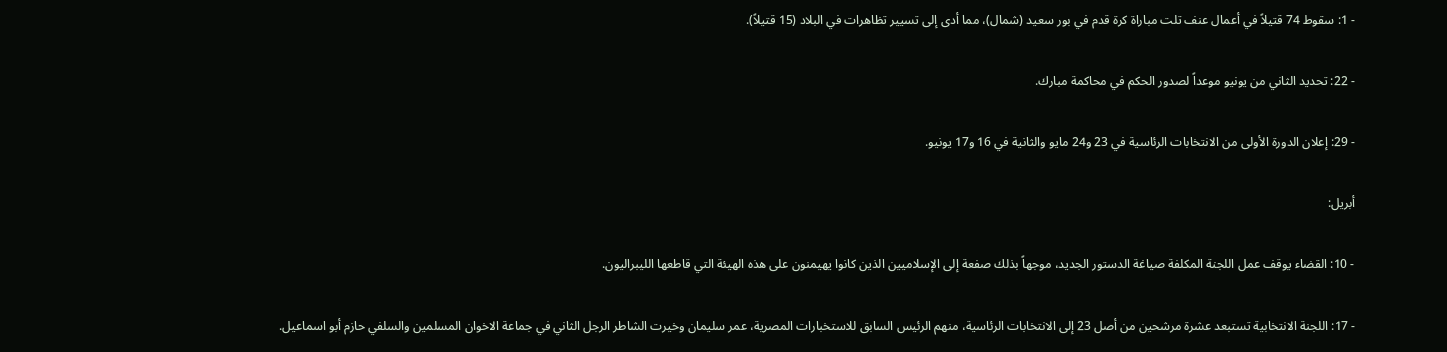- 1: سقوط 74 قتيلاً في أعمال عنف تلت مباراة كرة قدم في بور سعيد (شمال)، مما أدى إلى تسيير تظاهرات في البلاد (15 قتيلاً).

- 22: تحديد الثاني من يونيو موعداً لصدور الحكم في محاكمة مبارك.

- 29: إعلان الدورة الأولى من الانتخابات الرئاسية في 23 و24 مايو والثانية في 16 و17 يونيو.

أبريل:

- 10: القضاء يوقف عمل اللجنة المكلفة صياغة الدستور الجديد، موجهاً بذلك صفعة إلى الإسلاميين الذين كانوا يهيمنون على هذه الهيئة التي قاطعها الليبراليون.

- 17: اللجنة الانتخابية تستبعد عشرة مرشحين من أصل 23 إلى الانتخابات الرئاسية، منهم الرئيس السابق للاستخبارات المصرية، عمر سليمان وخيرت الشاطر الرجل الثاني في جماعة الاخوان المسلمين والسلفي حازم أبو اسماعيل.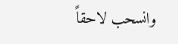وانسحب لاحقاً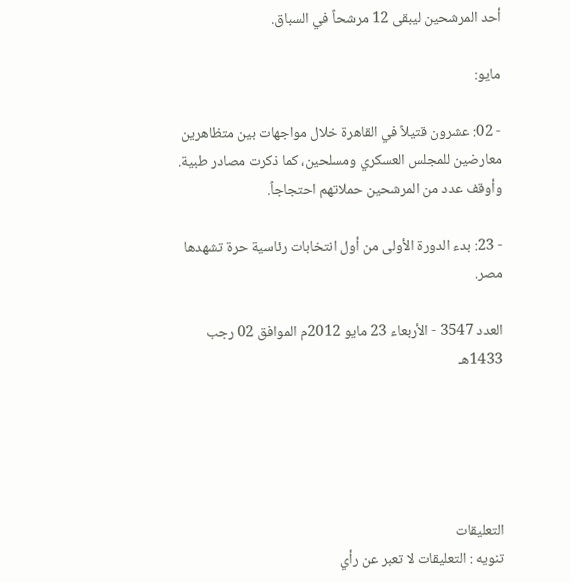أحد المرشحين ليبقى 12 مرشحاً في السباق.

مايو:

- 02: عشرون قتيلاً في القاهرة خلال مواجهات بين متظاهرين معارضين للمجلس العسكري ومسلحين، كما ذكرت مصادر طبية. وأوقف عدد من المرشحين حملاتهم احتجاجاً.

- 23: بدء الدورة الأولى من أول انتخابات رئاسية حرة تشهدها مصر.

العدد 3547 - الأربعاء 23 مايو 2012م الموافق 02 رجب 1433هـ





التعليقات
تنويه : التعليقات لا تعبر عن رأي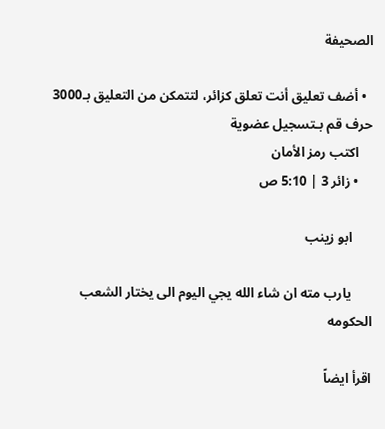الصحيفة

  • أضف تعليق أنت تعلق كزائر، لتتمكن من التعليق بـ3000 حرف قم بـتسجيل عضوية
    اكتب رمز الأمان
    • زائر 3 | 5:10 ص

      ابو زينب

      يارب مته ان شاء الله يجي اليوم الى يختار الشعب الحكومه

اقرأ ايضاً